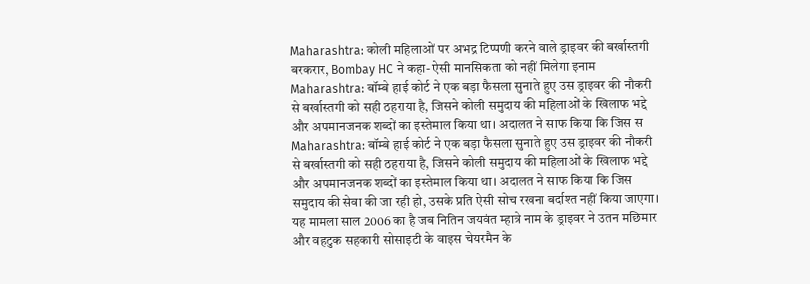Maharashtra: कोली महिलाओं पर अभद्र टिप्पणी करने वाले ड्राइवर की बर्खास्तगी बरकरार, Bombay HC ने कहा- ऐसी मानसिकता को नहीं मिलेगा इनाम
Maharashtra: बॉम्बे हाई कोर्ट ने एक बड़ा फैसला सुनाते हुए उस ड्राइवर की नौकरी से बर्खास्तगी को सही ठहराया है, जिसने कोली समुदाय की महिलाओं के खिलाफ भद्दे और अपमानजनक शब्दों का इस्तेमाल किया था। अदालत ने साफ किया कि जिस स
Maharashtra: बॉम्बे हाई कोर्ट ने एक बड़ा फैसला सुनाते हुए उस ड्राइवर की नौकरी से बर्खास्तगी को सही ठहराया है, जिसने कोली समुदाय की महिलाओं के खिलाफ भद्दे और अपमानजनक शब्दों का इस्तेमाल किया था। अदालत ने साफ किया कि जिस समुदाय की सेवा की जा रही हो, उसके प्रति ऐसी सोच रखना बर्दाश्त नहीं किया जाएगा।
यह मामला साल 2006 का है जब नितिन जयवंत म्हात्रे नाम के ड्राइवर ने उतन मछिमार और वहटुक सहकारी सोसाइटी के वाइस चेयरमैन के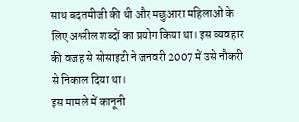साथ बदतमीजी की थी और मछुआरा महिलाओं के लिए अश्लील शब्दों का प्रयोग किया था। इस व्यवहार की वजह से सोसाइटी ने जनवरी 2007 में उसे नौकरी से निकाल दिया था।
इस मामले में कानूनी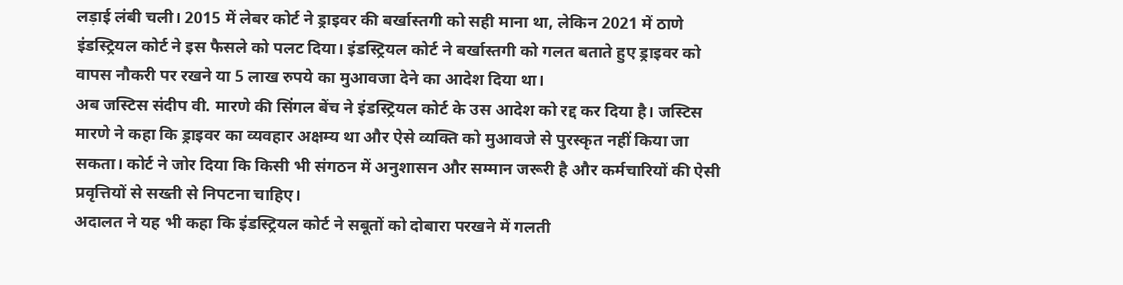लड़ाई लंबी चली। 2015 में लेबर कोर्ट ने ड्राइवर की बर्खास्तगी को सही माना था, लेकिन 2021 में ठाणे इंडस्ट्रियल कोर्ट ने इस फैसले को पलट दिया। इंडस्ट्रियल कोर्ट ने बर्खास्तगी को गलत बताते हुए ड्राइवर को वापस नौकरी पर रखने या 5 लाख रुपये का मुआवजा देने का आदेश दिया था।
अब जस्टिस संदीप वी. मारणे की सिंगल बेंच ने इंडस्ट्रियल कोर्ट के उस आदेश को रद्द कर दिया है। जस्टिस मारणे ने कहा कि ड्राइवर का व्यवहार अक्षम्य था और ऐसे व्यक्ति को मुआवजे से पुरस्कृत नहीं किया जा सकता। कोर्ट ने जोर दिया कि किसी भी संगठन में अनुशासन और सम्मान जरूरी है और कर्मचारियों की ऐसी प्रवृत्तियों से सख्ती से निपटना चाहिए।
अदालत ने यह भी कहा कि इंडस्ट्रियल कोर्ट ने सबूतों को दोबारा परखने में गलती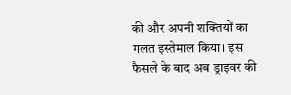की और अपनी शक्तियों का गलत इस्तेमाल किया। इस फैसले के बाद अब ड्राइवर की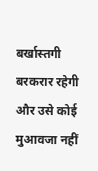बर्खास्तगी बरकरार रहेगी और उसे कोई मुआवजा नहीं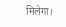मिलेगा।